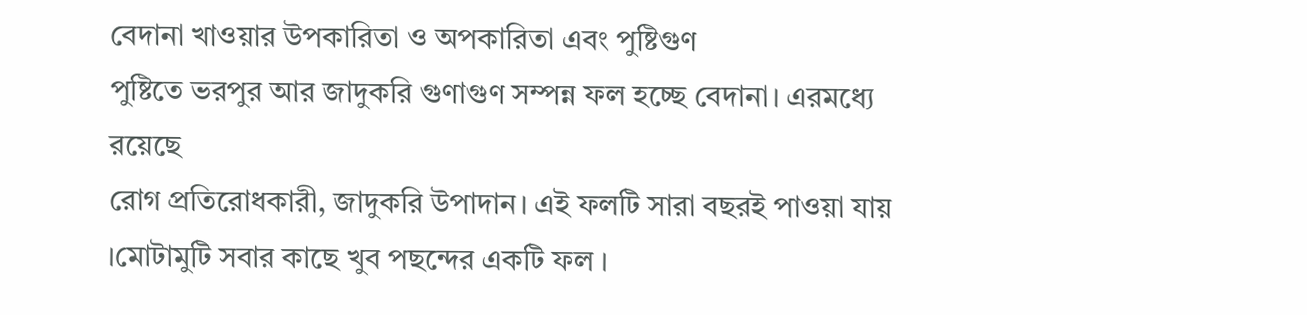বেদানা খাওয়ার উপকারিতা ও অপকারিতা এবং পুষ্টিগুণ
পুষ্টিতে ভরপুর আর জাদুকরি গুণাগুণ সম্পন্ন ফল হচ্ছে বেদানা। এরমধ্যে রয়েছে
রোগ প্রতিরোধকারী, জাদুকরি উপাদান। এই ফলটি সারা বছরই পাওয়া যায়
।মোটামুটি সবার কাছে খুব পছন্দের একটি ফল ।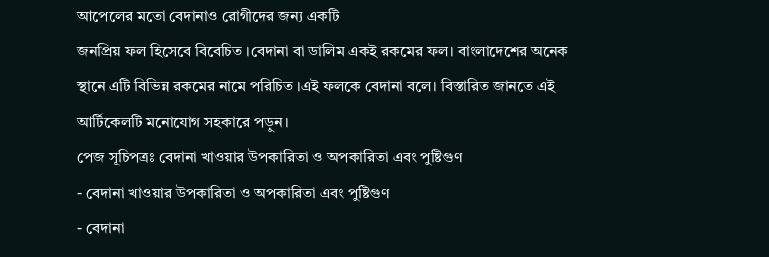আপেলের মতো বেদানাও রোগীদের জন্য একটি
জনপ্রিয় ফল হিসেবে বিবেচিত ।বেদানা বা ডালিম একই রকমের ফল। বাংলাদেশের অনেক
স্থানে এটি বিভিন্ন রকমের নামে পরিচিত ।এই ফলকে বেদানা বলে। বিস্তারিত জানতে এই
আর্টিকেলটি মনোযোগ সহকারে পড়ুন।
পেজ সূচিপত্রঃ বেদানা খাওয়ার উপকারিতা ও অপকারিতা এবং পুষ্টিগুণ
- বেদানা খাওয়ার উপকারিতা ও অপকারিতা এবং পুষ্টিগুণ
- বেদানা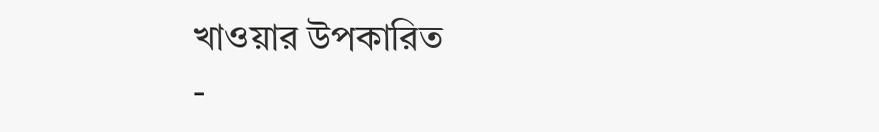খাওয়ার উপকারিত
-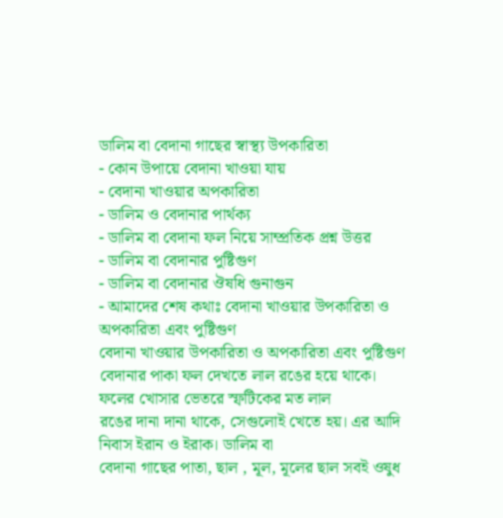ডালিম বা বেদানা গাছের স্বাস্থ্য উপকারিতা
- কোন উপায়ে বেদানা খাওয়া যায়
- বেদানা খাওয়ার অপকারিতা
- ডালিম ও বেদানার পার্থক্য
- ডালিম বা বেদানা ফল নিয়ে সাম্প্রতিক প্রশ্ন উত্তর
- ডালিম বা বেদানার পুষ্টিগুণ
- ডালিম বা বেদানার ঔষধি গুনাগুন
- আমাদের শেষ কথাঃ বেদানা খাওয়ার উপকারিতা ও অপকারিতা এবং পুষ্টিগুণ
বেদানা খাওয়ার উপকারিতা ও অপকারিতা এবং পুষ্টিগুণ
বেদানার পাকা ফল দেখতে লাল রঙের হয়ে থাকে। ফলের খোসার ভেতরে স্ফটিকের মত লাল
রঙের দানা দানা থাকে, সেগুলোই খেতে হয়। এর আদি নিবাস ইরান ও ইরাক। ডালিম বা
বেদানা গাছের পাতা, ছাল , মূল, মূলের ছাল সবই ওষুধ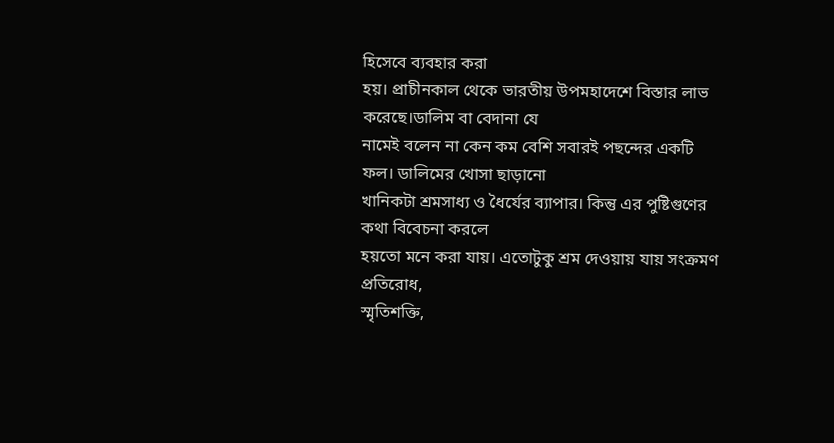হিসেবে ব্যবহার করা
হয়। প্রাচীনকাল থেকে ভারতীয় উপমহাদেশে বিস্তার লাভ করেছে।ডালিম বা বেদানা যে
নামেই বলেন না কেন কম বেশি সবারই পছন্দের একটি ফল। ডালিমের খোসা ছাড়ানো
খানিকটা শ্রমসাধ্য ও ধৈর্যের ব্যাপার। কিন্তু এর পুষ্টিগুণের কথা বিবেচনা করলে
হয়তো মনে করা যায়। এতোটুকু শ্রম দেওয়ায় যায় সংক্রমণ প্রতিরোধ,
স্মৃতিশক্তি,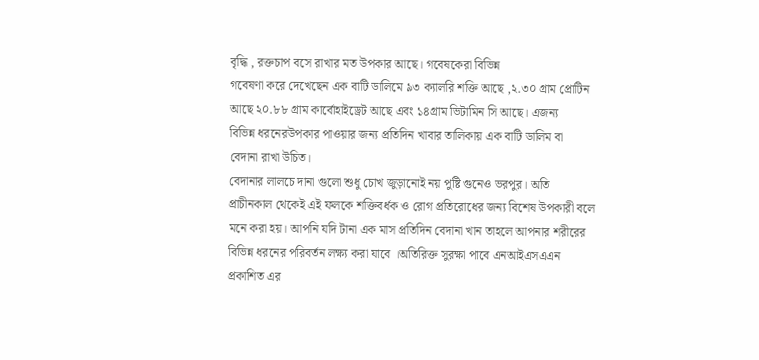বৃদ্ধি , রক্তচাপ বসে রাখার মত উপকার আছে। গবেষকেরা বিভিন্ন
গবেষণা করে দেখেছেন এক বাটি ডালিমে ৯৩ ক্যালরি শক্তি আছে ,২.৩০ গ্রাম প্রোটিন
আছে ২০.৮৮ গ্রাম কার্বোহাইড্রেট আছে এবং ১৪গ্রাম ভিটামিন সি আছে। এজন্য
বিভিন্ন ধরনেরউপকার পাওয়ার জন্য প্রতিদিন খাবার তালিকায় এক বাটি ডালিম বা
বেদানা রাখা উচিত।
বেদানার লালচে দানা গুলো শুধু চোখ জুড়ানোই নয় পুষ্টি গুনেও ভরপুর। অতি
প্রাচীনকাল থেকেই এই ফলকে শক্তিবর্ধক ও রোগ প্রতিরোধের জন্য বিশেষ উপকারী বলে
মনে করা হয়। আপনি যদি টানা এক মাস প্রতিদিন বেদানা খান তাহলে আপনার শরীরের
বিভিন্ন ধরনের পরিবর্তন লক্ষ্য করা যাবে ।অতিরিক্ত সুরক্ষা পাবে এনআইএসএএন
প্রকাশিত এর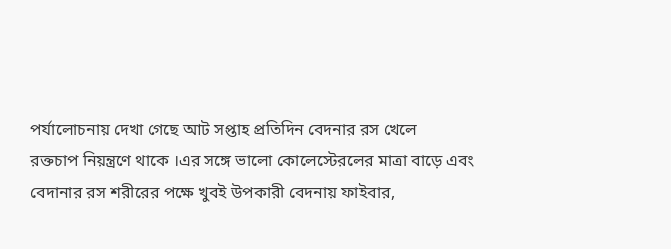পর্যালোচনায় দেখা গেছে আট সপ্তাহ প্রতিদিন বেদনার রস খেলে
রক্তচাপ নিয়ন্ত্রণে থাকে ।এর সঙ্গে ভালো কোলেস্টেরলের মাত্রা বাড়ে এবং
বেদানার রস শরীরের পক্ষে খুবই উপকারী বেদনায় ফাইবার,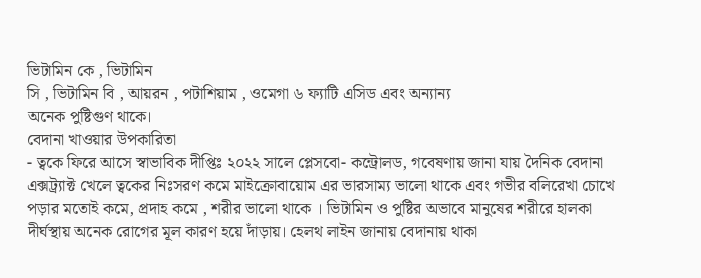ভিটামিন কে , ভিটামিন
সি , ভিটামিন বি , আয়রন , পটাশিয়াম , ওমেগা ৬ ফ্যাটি এসিড এবং অন্যান্য
অনেক পুষ্টিগুণ থাকে।
বেদানা খাওয়ার উপকারিতা
- ত্বকে ফিরে আসে স্বাভাবিক দীপ্তিঃ ২০২২ সালে প্লেসবো- কন্ট্রোলড, গবেষণায় জানা যায় দৈনিক বেদানা এক্সট্র্যাক্ট খেলে ত্বকের নিঃসরণ কমে মাইক্রোবায়োম এর ভারসাম্য ভালো থাকে এবং গভীর বলিরেখা চোখে পড়ার মতোই কমে, প্রদাহ কমে , শরীর ভালো থাকে । ভিটামিন ও পুষ্টির অভাবে মানুষের শরীরে হালকা দীর্ঘস্থায় অনেক রোগের মূল কারণ হয়ে দাঁড়ায়। হেলথ লাইন জানায় বেদানায় থাকা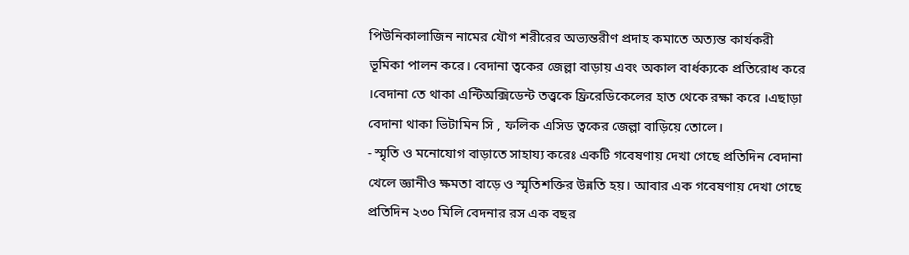পিউনিকালাজিন নামের যৌগ শরীরের অভ্যন্তরীণ প্রদাহ কমাতে অত্যন্ত কার্যকরী ভূমিকা পালন করে। বেদানা ত্বকের জেল্লা বাড়ায় এবং অকাল বার্ধক্যকে প্রতিরোধ করে ।বেদানা তে থাকা এন্টিঅক্সিডেন্ট তত্ত্বকে ফ্রিরেডিকেলের হাত থেকে রক্ষা করে ।এছাড়া বেদানা থাকা ভিটামিন সি , ফলিক এসিড ত্বকের জেল্লা বাড়িয়ে তোলে।
- স্মৃতি ও মনোযোগ বাড়াতে সাহায্য করেঃ একটি গবেষণায় দেখা গেছে প্রতিদিন বেদানা খেলে জ্ঞানীও ক্ষমতা বাড়ে ও স্মৃতিশক্তির উন্নতি হয়। আবার এক গবেষণায় দেখা গেছে প্রতিদিন ২৩০ মিলি বেদনার রস এক বছর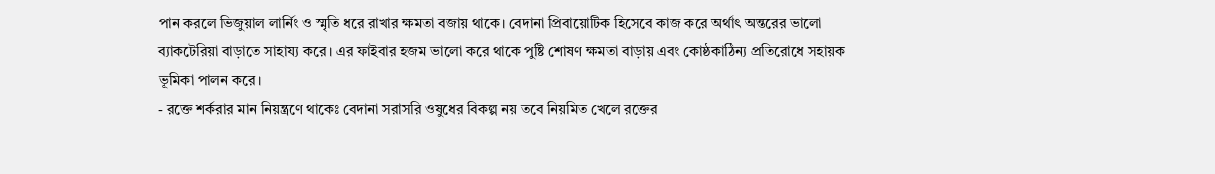পান করলে ভিজুয়াল লার্নিং ও স্মৃতি ধরে রাখার ক্ষমতা বজায় থাকে। বেদানা প্রিবায়োটিক হিসেবে কাজ করে অর্থাৎ অন্তরের ভালো ব্যাকটেরিয়া বাড়াতে সাহায্য করে। এর ফাইবার হজম ভালো করে থাকে পুষ্টি শোষণ ক্ষমতা বাড়ায় এবং কোষ্ঠকাঠিন্য প্রতিরোধে সহায়ক ভূমিকা পালন করে।
- রক্তে শর্করার মান নিয়ন্ত্রণে থাকেঃ বেদানা সরাসরি ওষুধের বিকল্প নয় তবে নিয়মিত খেলে রক্তের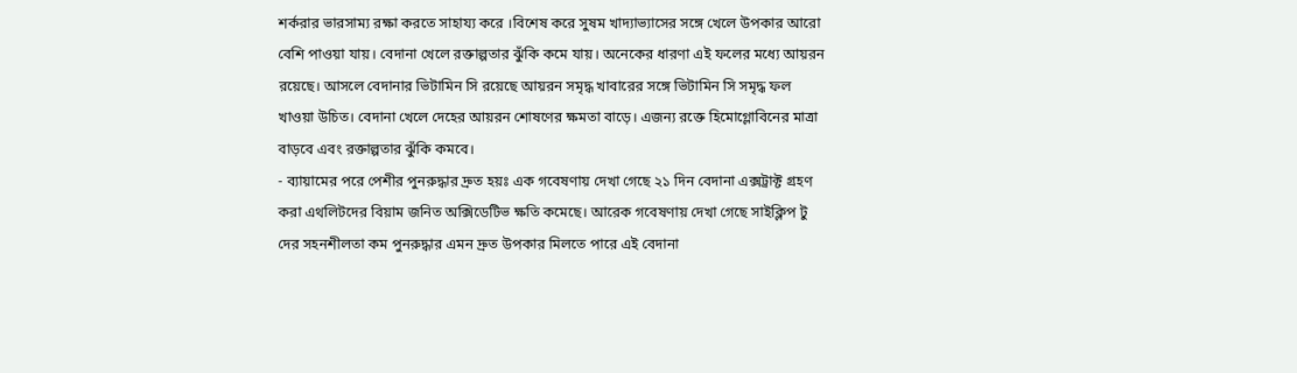শর্করার ভারসাম্য রক্ষা করতে সাহায্য করে ।বিশেষ করে সুষম খাদ্যাভ্যাসের সঙ্গে খেলে উপকার আরো বেশি পাওয়া যায়। বেদানা খেলে রক্তাল্পতার ঝুঁকি কমে যায়। অনেকের ধারণা এই ফলের মধ্যে আয়রন রয়েছে। আসলে বেদানার ভিটামিন সি রয়েছে আয়রন সমৃদ্ধ খাবারের সঙ্গে ভিটামিন সি সমৃদ্ধ ফল খাওয়া উচিত। বেদানা খেলে দেহের আয়রন শোষণের ক্ষমতা বাড়ে। এজন্য রক্তে হিমোগ্লোবিনের মাত্রা বাড়বে এবং রক্তাল্পতার ঝুঁকি কমবে।
- ব্যায়ামের পরে পেশীর পুনরুদ্ধার দ্রুত হয়ঃ এক গবেষণায় দেখা গেছে ২১ দিন বেদানা এক্সট্রাক্ট গ্রহণ করা এথলিটদের বিয়াম জনিত অক্সিডেটিভ ক্ষতি কমেছে। আরেক গবেষণায় দেখা গেছে সাইক্লিপ টু দের সহনশীলতা কম পুনরুদ্ধার এমন দ্রুত উপকার মিলতে পারে এই বেদানা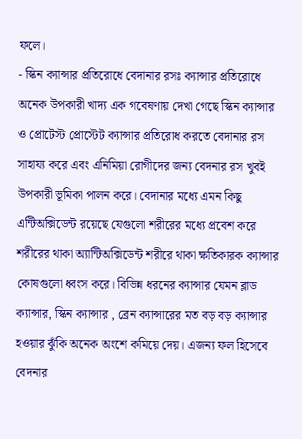ফলে।
- স্কিন ক্যান্সার প্রতিরোধে বেদানার রসঃ ক্যান্সার প্রতিরোধে অনেক উপকারী খাদ্য এক গবেষণায় দেখা গেছে স্কিন ক্যান্সার ও প্রোটেস্ট প্রোস্টেট ক্যান্সার প্রতিরোধ করতে বেদানার রস সাহায্য করে এবং এনিমিয়া রোগীদের জন্য বেদনার রস খুবই উপকারী ভূমিকা পালন করে। বেদানার মধ্যে এমন কিছু এন্টিঅক্সিডেন্ট রয়েছে যেগুলো শরীরের মধ্যে প্রবেশ করে শরীরের থাকা অ্যান্টিঅক্সিডেন্ট শরীরে থাকা ক্ষতিকারক ক্যান্সার কোষগুলো ধ্বংস করে। বিভিন্ন ধরনের ক্যান্সার যেমন ব্লাড ক্যান্সার, স্কিন ক্যান্সার , ব্রেন ক্যান্সারের মত বড় বড় ক্যান্সার হওয়ার ঝুঁকি অনেক অংশে কমিয়ে দেয়। এজন্য ফল হিসেবে বেদনার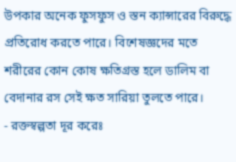উপকার অনেক ফুসফুস ও স্তন ক্যান্সারের বিরুদ্ধে প্রতিরোধ করতে পারে। বিশেষজ্ঞদের মতে শরীরের কোন কোষ ক্ষতিগ্রস্ত হলে ডালিম বা বেদানার রস সেই ক্ষত সারিয়া তুলতে পারে।
- রক্তস্বল্পতা দূর করেঃ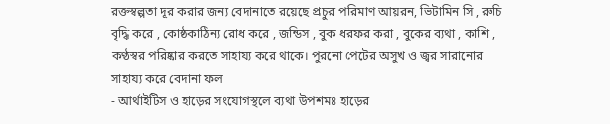রক্তস্বল্পতা দূর করার জন্য বেদানাতে রয়েছে প্রচুর পরিমাণ আয়রন, ভিটামিন সি , রুচি বৃদ্ধি করে , কোষ্ঠকাঠিন্য রোধ করে , জন্ডিস , বুক ধরফর করা , বুকের ব্যথা , কাশি , কণ্ঠস্বর পরিষ্কার করতে সাহায্য করে থাকে। পুরনো পেটের অসুখ ও জ্বর সারানোর সাহায্য করে বেদানা ফল
- আর্থাইটিস ও হাড়ের সংযোগস্থলে ব্যথা উপশমঃ হাড়ের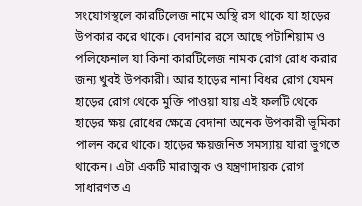সংযোগস্থলে কারটিলেজ নামে অস্থি রস থাকে যা হাড়ের উপকার করে থাকে। বেদানার রসে আছে পটাশিয়াম ও পলিফেনাল যা কিনা কারটিলেজ নামক রোগ রোধ করার জন্য খুবই উপকারী। আর হাড়ের নানা বিধর রোগ যেমন হাড়ের রোগ থেকে মুক্তি পাওয়া যায় এই ফলটি থেকে হাড়ের ক্ষয় রোধের ক্ষেত্রে বেদানা অনেক উপকারী ভূমিকা পালন করে থাকে। হাড়ের ক্ষয়জনিত সমস্যায় যারা ভুগতে থাকেন। এটা একটি মারাত্মক ও যন্ত্রণাদায়ক রোগ সাধারণত এ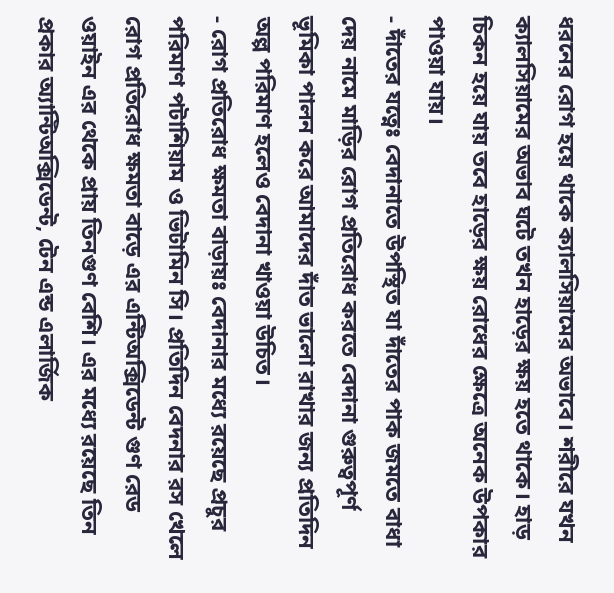ধরনের রোগ হয়ে থাকে ক্যালসিয়ামের অভাবে। শরীরে যখন ক্যালসিয়ামের অভাব ঘটে তখন হাড়ের ক্ষয় হতে থাকে। হাড় চিকন হয়ে যায় তবে হাড়ের ক্ষয় রোধের ক্ষেত্রে অনেক উপকার পাওয়া যায়।
- দাঁতের যত্নেঃ বেদানাতে উপস্থিত যা দাঁতের পাক জমতে বাধা দেয় নামে মাড়ির রোগ প্রতিরোধ করতে বেদানা গুরুত্বপূর্ণ ভূমিকা পালন করে আমাদের দাঁত ভালো রাখার জন্য প্রতিদিন অল্প পরিমাণ হলেও বেদানা খাওয়া উচিত।
- রোগ প্রতিরোধ ক্ষমতা বাড়ায়ঃ বেদানার মধ্যে রয়েছে প্রচুর পরিমাণ পটাশিয়াম ও ভিটামিন সি। প্রতিদিন বেদনার রস খেলে রোগ প্রতিরোধ ক্ষমতা বাড়ে এর এন্টিঅক্সিডেন্ট গুণ রেড ওয়াইন এর থেকে প্রায় তিনগুণ বেশি। এর মধ্যে রয়েছে তিন প্রকার অ্যান্টিঅক্সিডেন্ট, টেন এন্ড এলার্জিক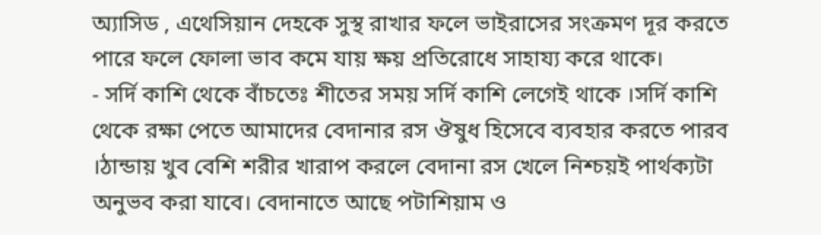অ্যাসিড , এথেসিয়ান দেহকে সুস্থ রাখার ফলে ভাইরাসের সংক্রমণ দূর করতে পারে ফলে ফোলা ভাব কমে যায় ক্ষয় প্রতিরোধে সাহায্য করে থাকে।
- সর্দি কাশি থেকে বাঁচতেঃ শীতের সময় সর্দি কাশি লেগেই থাকে ।সর্দি কাশি থেকে রক্ষা পেতে আমাদের বেদানার রস ঔষুধ হিসেবে ব্যবহার করতে পারব ।ঠান্ডায় খুব বেশি শরীর খারাপ করলে বেদানা রস খেলে নিশ্চয়ই পার্থক্যটা অনুভব করা যাবে। বেদানাতে আছে পটাশিয়াম ও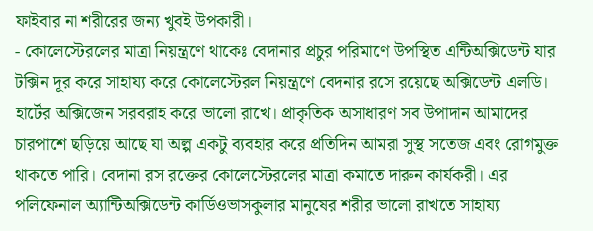ফাইবার না শরীরের জন্য খুবই উপকারী।
- কোলেস্টেরলের মাত্রা নিয়ন্ত্রণে থাকেঃ বেদানার প্রচুর পরিমাণে উপস্থিত এন্টিঅক্সিডেন্ট যার টক্সিন দূর করে সাহায্য করে কোলেস্টেরল নিয়ন্ত্রণে বেদনার রসে রয়েছে অক্সিডেন্ট এলডি। হার্টের অক্সিজেন সরবরাহ করে ভালো রাখে। প্রাকৃতিক অসাধারণ সব উপাদান আমাদের চারপাশে ছড়িয়ে আছে যা অল্প একটু ব্যবহার করে প্রতিদিন আমরা সুস্থ সতেজ এবং রোগমুক্ত থাকতে পারি। বেদানা রস রক্তের কোলেস্টেরলের মাত্রা কমাতে দারুন কার্যকরী। এর পলিফেনাল অ্যান্টিঅক্সিডেন্ট কার্ডিওভাসকুলার মানুষের শরীর ভালো রাখতে সাহায্য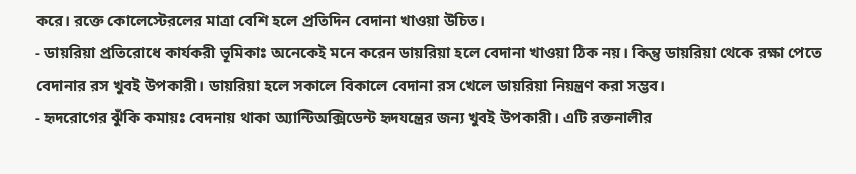করে। রক্তে কোলেস্টেরলের মাত্রা বেশি হলে প্রতিদিন বেদানা খাওয়া উচিত।
- ডায়রিয়া প্রতিরোধে কার্যকরী ভূমিকাঃ অনেকেই মনে করেন ডায়রিয়া হলে বেদানা খাওয়া ঠিক নয়। কিন্তু ডায়রিয়া থেকে রক্ষা পেতে বেদানার রস খুবই উপকারী। ডায়রিয়া হলে সকালে বিকালে বেদানা রস খেলে ডায়রিয়া নিয়ন্ত্রণ করা সম্ভব।
- হৃদরোগের ঝুঁকি কমায়ঃ বেদনায় থাকা অ্যান্টিঅক্সিডেন্ট হৃদযন্ত্রের জন্য খুবই উপকারী। এটি রক্তনালীর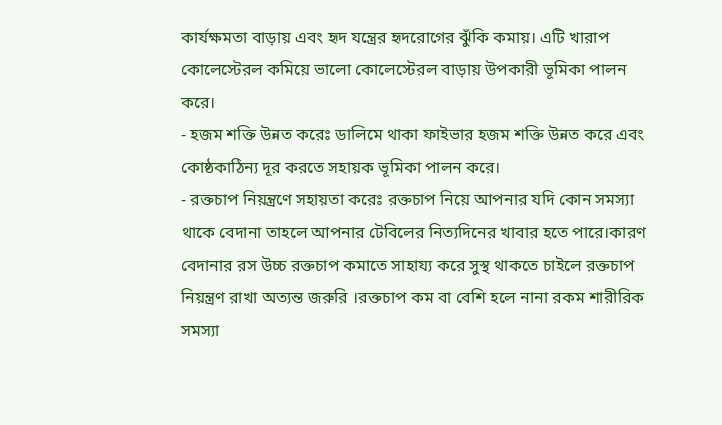কার্যক্ষমতা বাড়ায় এবং হৃদ যন্ত্রের হৃদরোগের ঝুঁকি কমায়। এটি খারাপ কোলেস্টেরল কমিয়ে ভালো কোলেস্টেরল বাড়ায় উপকারী ভূমিকা পালন করে।
- হজম শক্তি উন্নত করেঃ ডালিমে থাকা ফাইভার হজম শক্তি উন্নত করে এবং কোষ্ঠকাঠিন্য দূর করতে সহায়ক ভূমিকা পালন করে।
- রক্তচাপ নিয়ন্ত্রণে সহায়তা করেঃ রক্তচাপ নিয়ে আপনার যদি কোন সমস্যা থাকে বেদানা তাহলে আপনার টেবিলের নিত্যদিনের খাবার হতে পারে।কারণ বেদানার রস উচ্চ রক্তচাপ কমাতে সাহায্য করে সুস্থ থাকতে চাইলে রক্তচাপ নিয়ন্ত্রণ রাখা অত্যন্ত জরুরি ।রক্তচাপ কম বা বেশি হলে নানা রকম শারীরিক সমস্যা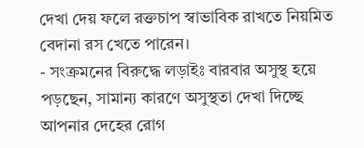দেখা দেয় ফলে রক্তচাপ স্বাভাবিক রাখতে নিয়মিত বেদানা রস খেতে পারেন।
- সংক্রমনের বিরুদ্ধে লড়াইঃ বারবার অসুস্থ হয়ে পড়ছেন, সামান্য কারণে অসুস্থতা দেখা দিচ্ছে আপনার দেহের রোগ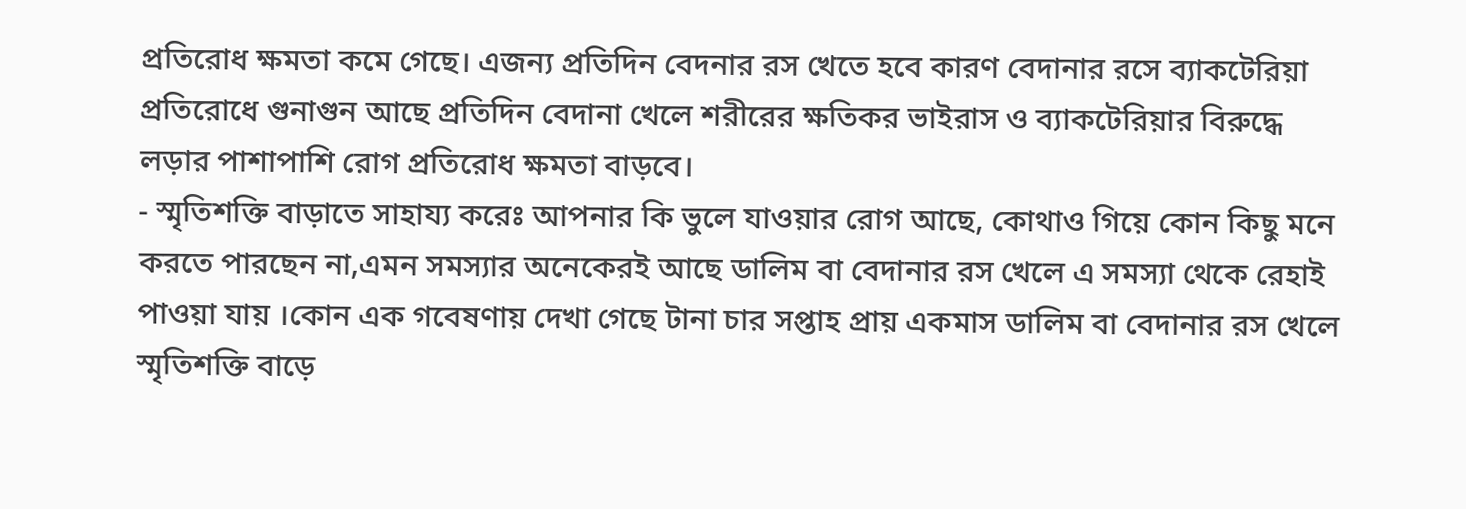প্রতিরোধ ক্ষমতা কমে গেছে। এজন্য প্রতিদিন বেদনার রস খেতে হবে কারণ বেদানার রসে ব্যাকটেরিয়া প্রতিরোধে গুনাগুন আছে প্রতিদিন বেদানা খেলে শরীরের ক্ষতিকর ভাইরাস ও ব্যাকটেরিয়ার বিরুদ্ধে লড়ার পাশাপাশি রোগ প্রতিরোধ ক্ষমতা বাড়বে।
- স্মৃতিশক্তি বাড়াতে সাহায্য করেঃ আপনার কি ভুলে যাওয়ার রোগ আছে, কোথাও গিয়ে কোন কিছু মনে করতে পারছেন না,এমন সমস্যার অনেকেরই আছে ডালিম বা বেদানার রস খেলে এ সমস্যা থেকে রেহাই পাওয়া যায় ।কোন এক গবেষণায় দেখা গেছে টানা চার সপ্তাহ প্রায় একমাস ডালিম বা বেদানার রস খেলে স্মৃতিশক্তি বাড়ে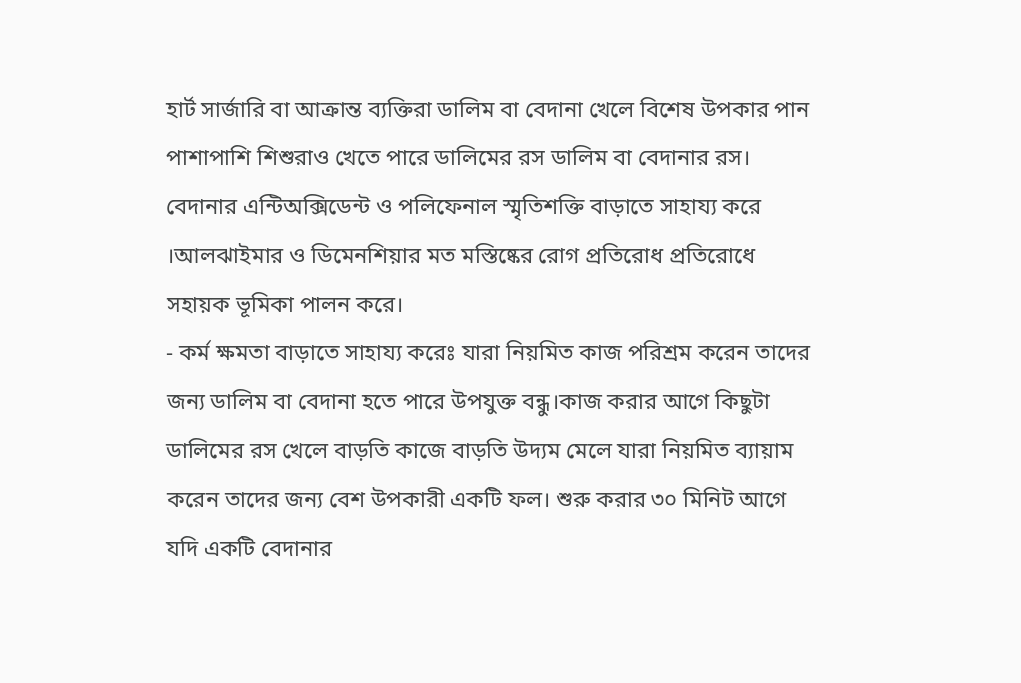হার্ট সার্জারি বা আক্রান্ত ব্যক্তিরা ডালিম বা বেদানা খেলে বিশেষ উপকার পান পাশাপাশি শিশুরাও খেতে পারে ডালিমের রস ডালিম বা বেদানার রস। বেদানার এন্টিঅক্সিডেন্ট ও পলিফেনাল স্মৃতিশক্তি বাড়াতে সাহায্য করে ।আলঝাইমার ও ডিমেনশিয়ার মত মস্তিষ্কের রোগ প্রতিরোধ প্রতিরোধে সহায়ক ভূমিকা পালন করে।
- কর্ম ক্ষমতা বাড়াতে সাহায্য করেঃ যারা নিয়মিত কাজ পরিশ্রম করেন তাদের জন্য ডালিম বা বেদানা হতে পারে উপযুক্ত বন্ধু।কাজ করার আগে কিছুটা ডালিমের রস খেলে বাড়তি কাজে বাড়তি উদ্যম মেলে যারা নিয়মিত ব্যায়াম করেন তাদের জন্য বেশ উপকারী একটি ফল। শুরু করার ৩০ মিনিট আগে যদি একটি বেদানার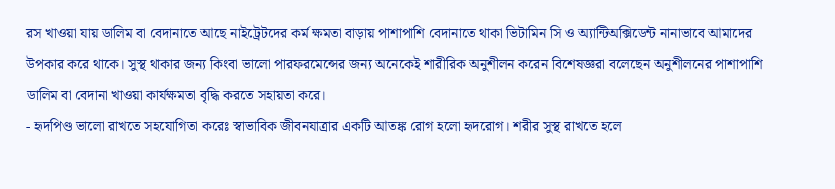রস খাওয়া যায় ডালিম বা বেদানাতে আছে নাইট্রেটদের কর্ম ক্ষমতা বাড়ায় পাশাপাশি বেদানাতে থাকা ভিটামিন সি ও অ্যান্টিঅক্সিডেন্ট নানাভাবে আমাদের উপকার করে থাকে। সুস্থ থাকার জন্য কিংবা ভালো পারফরমেন্সের জন্য অনেকেই শারীরিক অনুশীলন করেন বিশেষজ্ঞরা বলেছেন অনুশীলনের পাশাপাশি ডালিম বা বেদানা খাওয়া কার্যক্ষমতা বৃদ্ধি করতে সহায়তা করে।
- হৃদপিণ্ড ভালো রাখতে সহযোগিতা করেঃ স্বাভাবিক জীবনযাত্রার একটি আতঙ্ক রোগ হলো হৃদরোগ। শরীর সুস্থ রাখতে হলে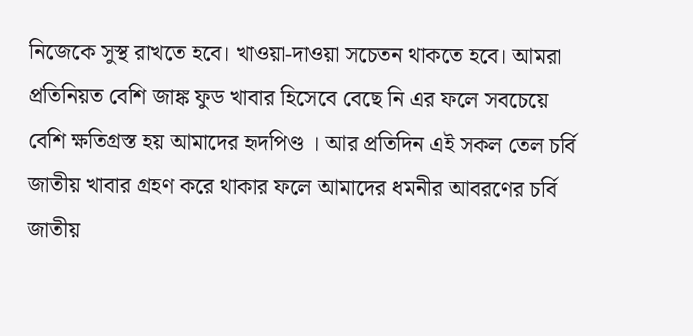নিজেকে সুস্থ রাখতে হবে। খাওয়া-দাওয়া সচেতন থাকতে হবে। আমরা প্রতিনিয়ত বেশি জাঙ্ক ফুড খাবার হিসেবে বেছে নি এর ফলে সবচেয়ে বেশি ক্ষতিগ্রস্ত হয় আমাদের হৃদপিণ্ড । আর প্রতিদিন এই সকল তেল চর্বি জাতীয় খাবার গ্রহণ করে থাকার ফলে আমাদের ধমনীর আবরণের চর্বি জাতীয়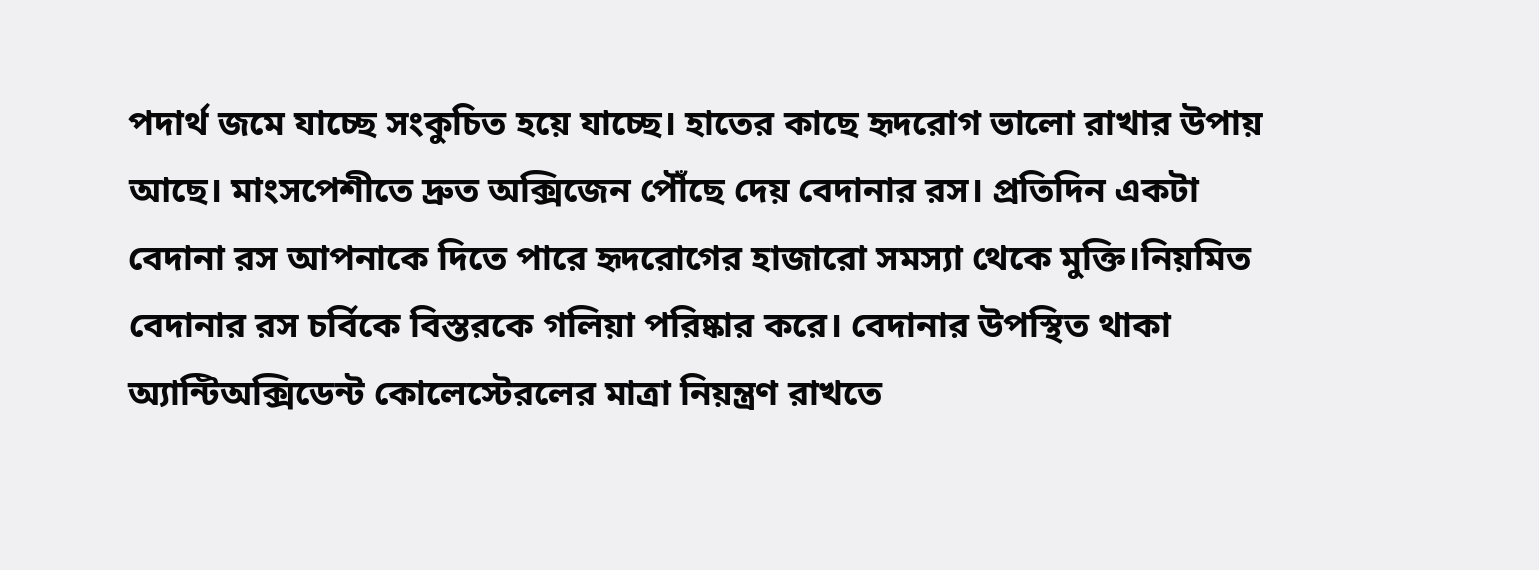পদার্থ জমে যাচ্ছে সংকুচিত হয়ে যাচ্ছে। হাতের কাছে হৃদরোগ ভালো রাখার উপায় আছে। মাংসপেশীতে দ্রুত অক্সিজেন পৌঁছে দেয় বেদানার রস। প্রতিদিন একটা বেদানা রস আপনাকে দিতে পারে হৃদরোগের হাজারো সমস্যা থেকে মুক্তি।নিয়মিত বেদানার রস চর্বিকে বিস্তরকে গলিয়া পরিষ্কার করে। বেদানার উপস্থিত থাকা অ্যান্টিঅক্সিডেন্ট কোলেস্টেরলের মাত্রা নিয়ন্ত্রণ রাখতে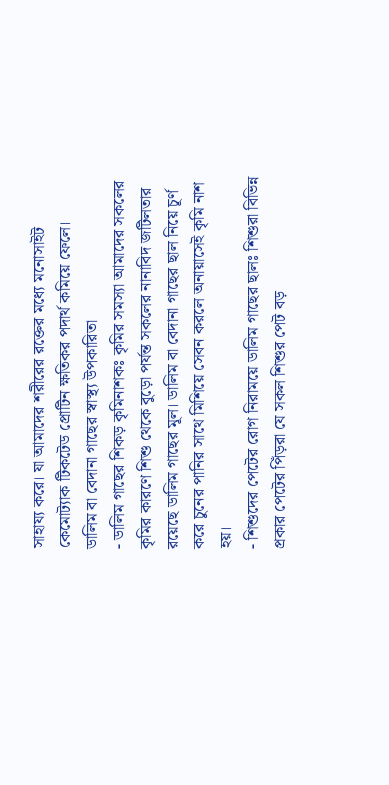সাহায্য করে। যা আমাদের শরীরের রক্তের মধ্যে মনোসাইট কেমোট্যাক টিকটেড প্রোটিন ক্ষতিকর পদার্থ কমিয়ে ফেলে।
ডালিম বা বেদানা গাছের স্বাস্থ্য উপকারিতা
- ডালিম গাছের শিকড় কৃমিনাশকঃ কৃমির সমস্যা আমাদের সকলের কৃমির কারণে শিশু থেকে বুড়ো পর্যন্ত সকলের নানাবিদ জটিলতার রয়েছে ডালিম গাছের মূল। ডালিম বা বেদানা গাছের ছাল নিয়ে চূর্ণ করে চুনের পানির সাথে মিশিয়ে সেবন করলে অনায়াসেই কৃমি নাশ হয়।
- শিশুদের পেটের রোগ নিরাময়ে ডালিম গাছের ছালঃ শিশুরা বিভিন্ন প্রকার পেটের পিঁড়রা যে সকল শিশুর পেট বড়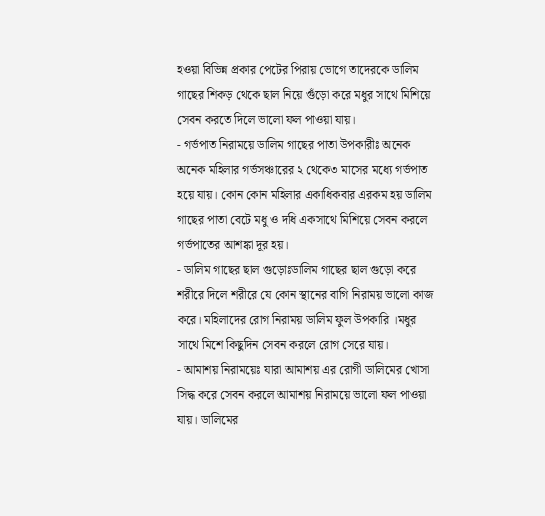হওয়া বিভিন্ন প্রকার পেটের পিরায় ভোগে তাদেরকে ডালিম গাছের শিকড় থেকে ছাল নিয়ে গুঁড়ো করে মধুর সাথে মিশিয়ে সেবন করতে দিলে ভালো ফল পাওয়া যায়।
- গর্ভপাত নিরাময়ে ডালিম গাছের পাতা উপকারীঃ অনেক অনেক মহিলার গর্ভসঞ্চারের ২ থেকে৩ মাসের মধ্যে গর্ভপাত হয়ে যায়। কোন কোন মহিলার একাধিকবার এরকম হয় ডালিম গাছের পাতা বেটে মধু ও দধি একসাথে মিশিয়ে সেবন করলে গর্ভপাতের আশঙ্কা দূর হয়।
- ডালিম গাছের ছাল গুড়োঃডালিম গাছের ছাল গুড়ো করে শরীরে দিলে শরীরে যে কোন স্থানের বাগি নিরাময় ভালো কাজ করে। মহিলাদের রোগ নিরাময় ডালিম ফুল উপকারি ।মধুর সাথে মিশে কিছুদিন সেবন করলে রোগ সেরে যায়।
- আমাশয় নিরাময়েঃ যারা আমাশয় এর রোগী ডালিমের খোসা সিদ্ধ করে সেবন করলে আমাশয় নিরাময়ে ভালো ফল পাওয়া যায়। ডালিমের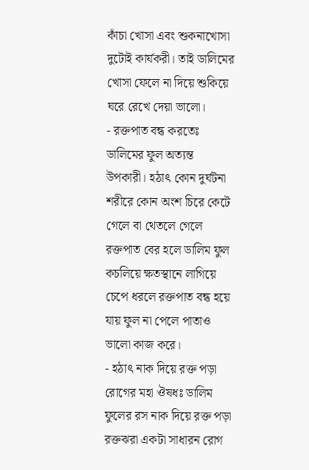কাঁচা খোসা এবং শুকনাখোসা দুটোই কার্যকরী। তাই ডালিমের খোসা ফেলে না দিয়ে শুকিয়ে ঘরে রেখে দেয়া ভালো।
- রক্তপাত বন্ধ করতেঃ ডালিমের ফুল অত্যন্ত উপকারী। হঠাৎ কোন দুর্ঘটনা শরীরে কোন অংশ চিরে কেটে গেলে বা থেতলে গেলে রক্তপাত বের হলে ডালিম ফুল কচলিয়ে ক্ষতস্থানে লাগিয়ে চেপে ধরলে রক্তপাত বন্ধ হয়ে যায় ফুল না পেলে পাতাও ভালো কাজ করে।
- হঠাৎ নাক দিয়ে রক্ত পড়া রোগের মহা ঔষধঃ ডালিম ফুলের রস নাক দিয়ে রক্ত পড়া রক্তঝরা একটা সাধারন রোগ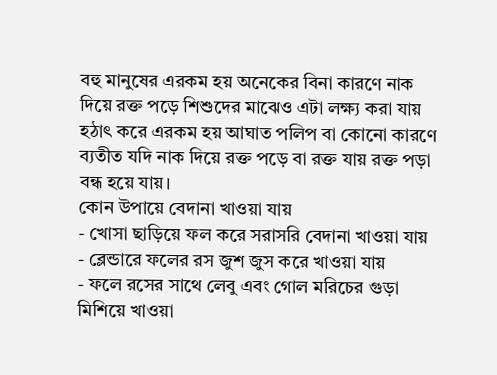বহু মানুষের এরকম হয় অনেকের বিনা কারণে নাক দিয়ে রক্ত পড়ে শিশুদের মাঝেও এটা লক্ষ্য করা যায় হঠাৎ করে এরকম হয় আঘাত পলিপ বা কোনো কারণে ব্যতীত যদি নাক দিয়ে রক্ত পড়ে বা রক্ত যায় রক্ত পড়া বন্ধ হয়ে যায়।
কোন উপায়ে বেদানা খাওয়া যায়
- খোসা ছাড়িয়ে ফল করে সরাসরি বেদানা খাওয়া যায়
- ব্লেন্ডারে ফলের রস জুশ জুস করে খাওয়া যায়
- ফলে রসের সাথে লেবু এবং গোল মরিচের গুড়া মিশিয়ে খাওয়া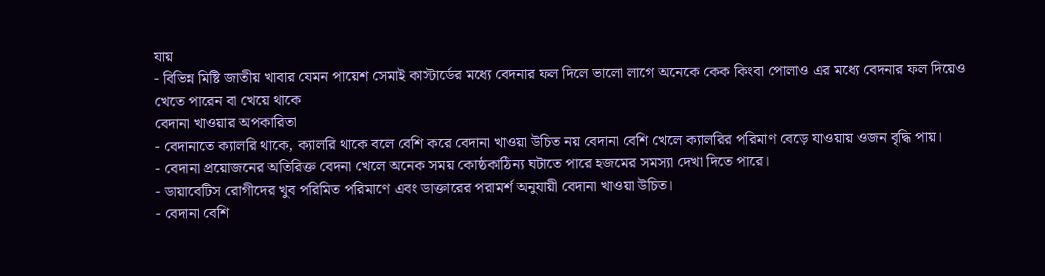যায়
- বিভিন্ন মিষ্টি জাতীয় খাবার যেমন পায়েশ সেমাই কাস্টার্ডের মধ্যে বেদনার ফল দিলে ভালো লাগে অনেকে কেক কিংবা পোলাও এর মধ্যে বেদনার ফল দিয়েও খেতে পারেন বা খেয়ে থাকে
বেদানা খাওয়ার অপকারিতা
- বেদানাতে ক্যালরি থাকে, ক্যালরি থাকে বলে বেশি করে বেদানা খাওয়া উচিত নয় বেদানা বেশি খেলে ক্যালরির পরিমাণ বেড়ে যাওয়ায় ওজন বৃদ্ধি পায়।
- বেদানা প্রয়োজনের অতিরিক্ত বেদনা খেলে অনেক সময় কোষ্ঠকাঠিন্য ঘটাতে পারে হজমের সমস্যা দেখা দিতে পারে।
- ডায়াবেটিস রোগীদের খুব পরিমিত পরিমাণে এবং ডাক্তারের পরামর্শ অনুযায়ী বেদানা খাওয়া উচিত।
- বেদানা বেশি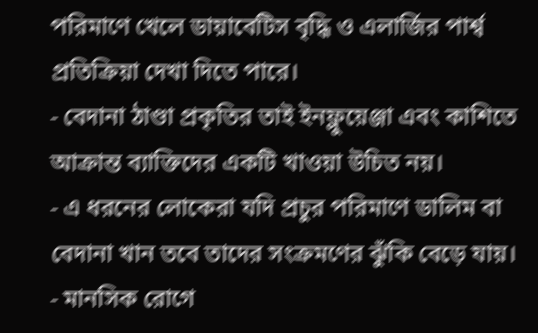পরিমাণে খেলে ডায়াবেটিস বৃদ্ধি ও এলার্জির পার্শ্ব প্রতিক্রিয়া দেখা দিতে পারে।
- বেদানা ঠাণ্ডা প্রকৃতির তাই ইনফ্লুয়েঞ্জা এবং কাশিতে আক্রান্ত ব্যাক্তিদের একটি খাওয়া উচিত নয়।
- এ ধরনের লোকেরা যদি প্রচুর পরিমাণে ডালিম বা বেদানা খান তবে তাদের সংক্রমণের ঝুঁকি বেড়ে যায়।
- মানসিক রোগে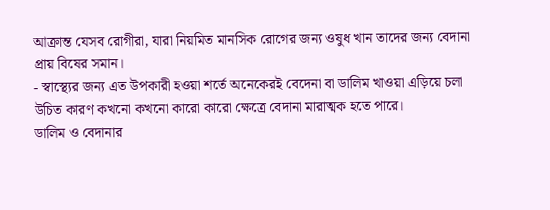আক্রান্ত যেসব রোগীরা, যারা নিয়মিত মানসিক রোগের জন্য ওষুধ খান তাদের জন্য বেদানা প্রায় বিষের সমান।
- স্বাস্থ্যের জন্য এত উপকারী হওয়া শর্তে অনেকেরই বেদেনা বা ডালিম খাওয়া এড়িয়ে চলা উচিত কারণ কখনো কখনো কারো কারো ক্ষেত্রে বেদানা মারাত্মক হতে পারে।
ডালিম ও বেদানার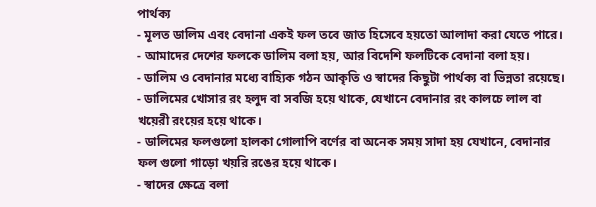পার্থক্য
- মূলত ডালিম এবং বেদানা একই ফল তবে জাত হিসেবে হয়তো আলাদা করা যেতে পারে।
- আমাদের দেশের ফলকে ডালিম বলা হয়, আর বিদেশি ফলটিকে বেদানা বলা হয়।
- ডালিম ও বেদানার মধ্যে বাহ্যিক গঠন আকৃতি ও স্বাদের কিছুটা পার্থক্য বা ভিন্নতা রয়েছে।
- ডালিমের খোসার রং হলুদ বা সবজি হয়ে থাকে, যেখানে বেদানার রং কালচে লাল বা খয়েরী রংয়ের হয়ে থাকে।
- ডালিমের ফলগুলো হালকা গোলাপি বর্ণের বা অনেক সময় সাদা হয় যেখানে, বেদানার ফল গুলো গাড়ো খয়রি রঙের হয়ে থাকে।
- স্বাদের ক্ষেত্রে বলা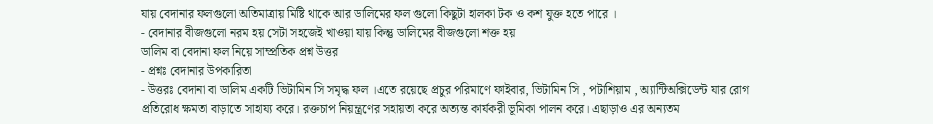যায় বেদানার ফলগুলো অতিমাত্রায় মিষ্টি থাকে আর ডালিমের ফল গুলো কিছুটা হালকা টক ও কশ যুক্ত হতে পারে ।
- বেদানার বীজগুলো নরম হয় সেটা সহজেই খাওয়া যায় কিন্তু ডালিমের বীজগুলো শক্ত হয়
ডালিম বা বেদানা ফল নিয়ে সাম্প্রতিক প্রশ্ন উত্তর
- প্রশ্নঃ বেদানার উপকারিতা
- উত্তরঃ বেদানা বা ডালিম একটি ভিটামিন সি সমৃদ্ধ ফল ।এতে রয়েছে প্রচুর পরিমাণে ফাইবার, ভিটামিন সি , পটাশিয়াম , অ্যান্টিঅক্সিডেন্ট যার রোগ প্রতিরোধ ক্ষমতা বাড়াতে সাহায্য করে। রক্তচাপ নিয়ন্ত্রণের সহায়তা করে অত্যন্ত কার্যকরী ভূমিকা পালন করে। এছাড়াও এর অন্যতম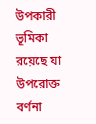উপকারী ভূমিকা রয়েছে যা উপরোক্ত বর্ণনা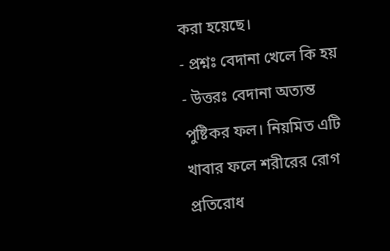করা হয়েছে।
- প্রশ্নঃ বেদানা খেলে কি হয়
- উত্তরঃ বেদানা অত্যন্ত পুষ্টিকর ফল। নিয়মিত এটি খাবার ফলে শরীরের রোগ প্রতিরোধ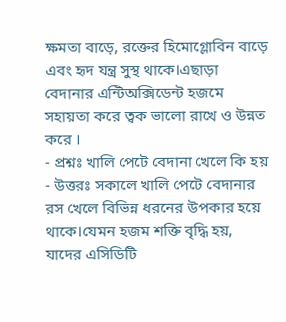ক্ষমতা বাড়ে, রক্তের হিমোগ্লোবিন বাড়ে এবং হৃদ যন্ত্র সুস্থ থাকে।এছাড়া বেদানার এন্টিঅক্সিডেন্ট হজমে সহায়তা করে ত্বক ভালো রাখে ও উন্নত করে ।
- প্রশ্নঃ খালি পেটে বেদানা খেলে কি হয়
- উত্তরঃ সকালে খালি পেটে বেদানার রস খেলে বিভিন্ন ধরনের উপকার হয়ে থাকে।যেমন হজম শক্তি বৃদ্ধি হয়, যাদের এসিডিটি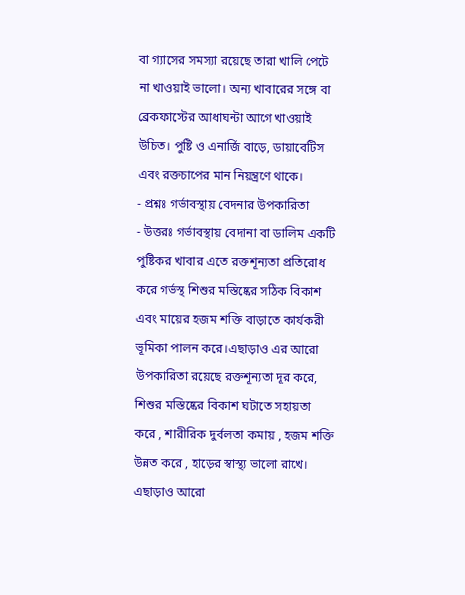বা গ্যাসের সমস্যা রয়েছে তারা খালি পেটে না খাওয়াই ভালো। অন্য খাবারের সঙ্গে বা ব্রেকফাস্টের আধাঘন্টা আগে খাওয়াই উচিত। পুষ্টি ও এনার্জি বাড়ে, ডায়াবেটিস এবং রক্তচাপের মান নিয়ন্ত্রণে থাকে।
- প্রশ্নঃ গর্ভাবস্থায় বেদনার উপকারিতা
- উত্তরঃ গর্ভাবস্থায় বেদানা বা ডালিম একটি পুষ্টিকর খাবার এতে রক্তশূন্যতা প্রতিরোধ করে গর্ভস্থ শিশুর মস্তিষ্কের সঠিক বিকাশ এবং মায়ের হজম শক্তি বাড়াতে কার্যকরী ভূমিকা পালন করে।এছাড়াও এর আরো উপকারিতা রয়েছে রক্তশূন্যতা দূর করে, শিশুর মস্তিষ্কের বিকাশ ঘটাতে সহায়তা করে , শারীরিক দুর্বলতা কমায় , হজম শক্তি উন্নত করে , হাড়ের স্বাস্থ্য ভালো রাখে। এছাড়াও আরো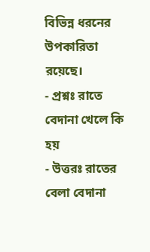বিভিন্ন ধরনের উপকারিতা রয়েছে।
- প্রশ্নঃ রাতে বেদানা খেলে কি হয়
- উত্তরঃ রাতের বেলা বেদানা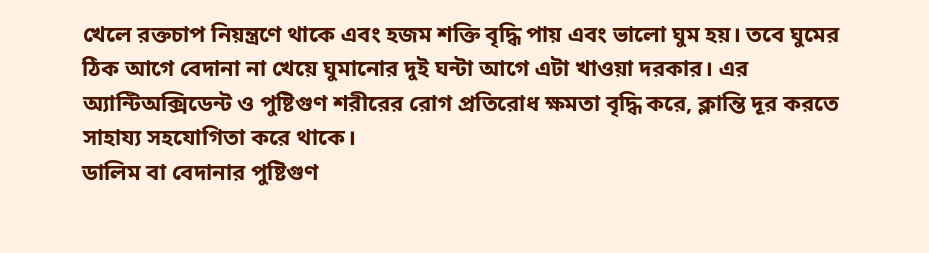খেলে রক্তচাপ নিয়ন্ত্রণে থাকে এবং হজম শক্তি বৃদ্ধি পায় এবং ভালো ঘুম হয়। তবে ঘুমের ঠিক আগে বেদানা না খেয়ে ঘুমানোর দুই ঘন্টা আগে এটা খাওয়া দরকার। এর অ্যান্টিঅক্সিডেন্ট ও পুষ্টিগুণ শরীরের রোগ প্রতিরোধ ক্ষমতা বৃদ্ধি করে, ক্লান্তি দূর করতে সাহায্য সহযোগিতা করে থাকে।
ডালিম বা বেদানার পুষ্টিগুণ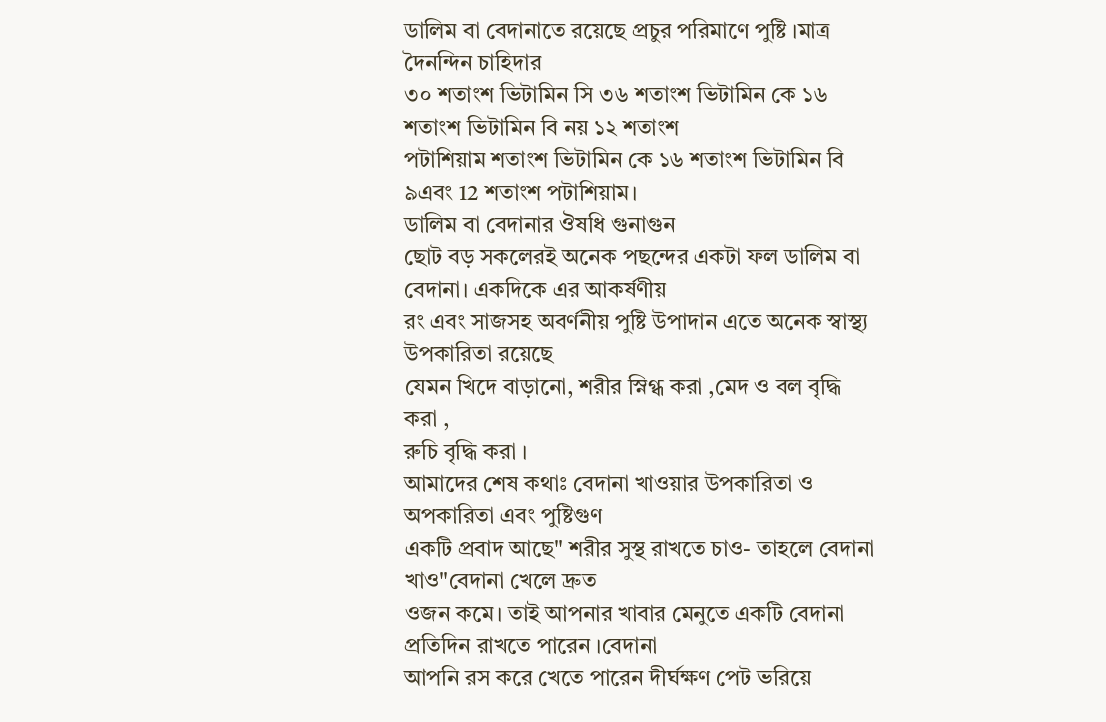ডালিম বা বেদানাতে রয়েছে প্রচুর পরিমাণে পুষ্টি ।মাত্র দৈনন্দিন চাহিদার
৩০ শতাংশ ভিটামিন সি ৩৬ শতাংশ ভিটামিন কে ১৬ শতাংশ ভিটামিন বি নয় ১২ শতাংশ
পটাশিয়াম শতাংশ ভিটামিন কে ১৬ শতাংশ ভিটামিন বি ৯এবং 12 শতাংশ পটাশিয়াম।
ডালিম বা বেদানার ঔষধি গুনাগুন
ছোট বড় সকলেরই অনেক পছন্দের একটা ফল ডালিম বা বেদানা। একদিকে এর আকর্ষণীয়
রং এবং সাজসহ অবর্ণনীয় পুষ্টি উপাদান এতে অনেক স্বাস্থ্য উপকারিতা রয়েছে
যেমন খিদে বাড়ানো, শরীর স্নিগ্ধ করা ,মেদ ও বল বৃদ্ধি করা ,
রুচি বৃদ্ধি করা ।
আমাদের শেষ কথাঃ বেদানা খাওয়ার উপকারিতা ও অপকারিতা এবং পুষ্টিগুণ
একটি প্রবাদ আছে" শরীর সুস্থ রাখতে চাও- তাহলে বেদানা খাও"বেদানা খেলে দ্রুত
ওজন কমে। তাই আপনার খাবার মেনুতে একটি বেদানা প্রতিদিন রাখতে পারেন ।বেদানা
আপনি রস করে খেতে পারেন দীর্ঘক্ষণ পেট ভরিয়ে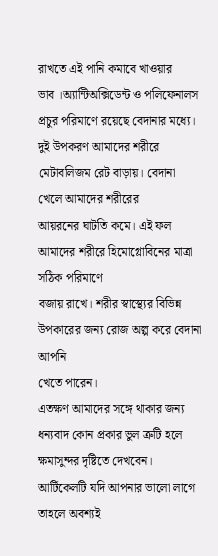রাখতে এই পানি কমাবে খাওয়ার
ভাব ।অ্যান্টিঅক্সিডেন্ট ও পলিফেনালস প্রচুর পরিমাণে রয়েছে বেদানার মধ্যে।
দুই উপকরণ আমাদের শরীরে মেটাবলিজম রেট বাড়ায়। বেদানা খেলে আমাদের শরীরের
আয়রনের ঘাটতি কমে। এই ফল আমাদের শরীরে হিমোগ্লোবিনের মাত্রা সঠিক পরিমাণে
বজায় রাখে। শরীর স্বাস্থ্যের বিভিন্ন উপকারের জন্য রোজ অল্প করে বেদানা আপনি
খেতে পারেন।
এতক্ষণ আমাদের সঙ্গে থাকার জন্য ধন্যবাদ কোন প্রকার ভুল ত্রুটি হলে
ক্ষমাসুন্দর দৃষ্টিতে দেখবেন। আর্টিকেলটি যদি আপনার ভালো লাগে তাহলে অবশ্যই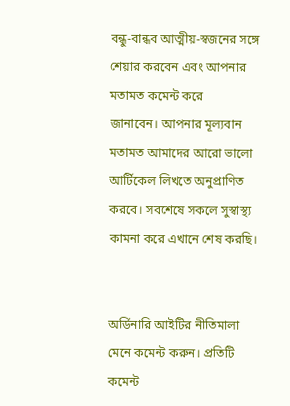বন্ধু-বান্ধব আত্মীয়-স্বজনের সঙ্গে শেয়ার করবেন এবং আপনার মতামত কমেন্ট করে
জানাবেন। আপনার মূল্যবান মতামত আমাদের আরো ভালো আর্টিকেল লিখতে অনুপ্রাণিত
করবে। সবশেষে সকলে সুস্বাস্থ্য কামনা করে এখানে শেষ করছি।


অর্ডিনারি আইটির নীতিমালা মেনে কমেন্ট করুন। প্রতিটি কমেন্ট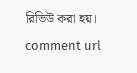রিভিউ করা হয়।
comment url